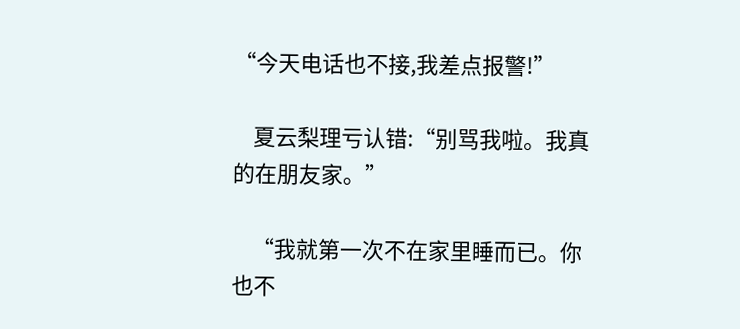“今天电话也不接,我差点报警!”

    夏云梨理亏认错:“别骂我啦。我真的在朋友家。”

    “我就第一次不在家里睡而已。你也不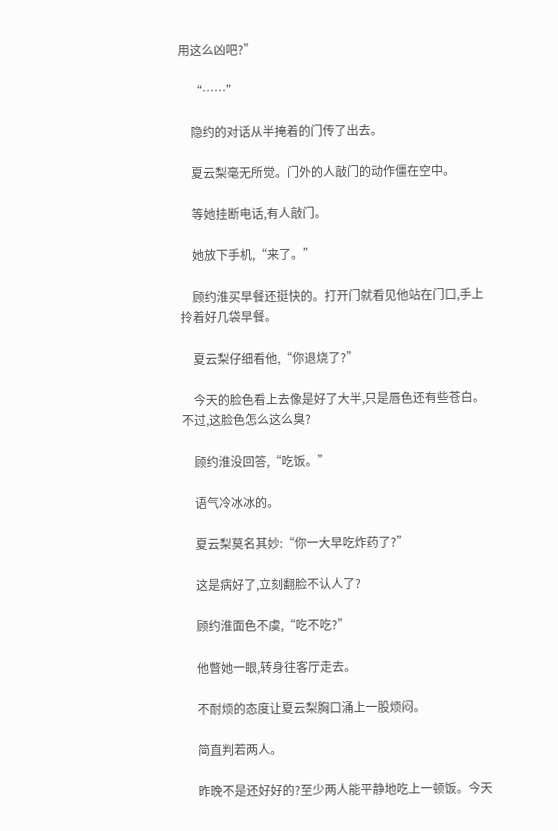用这么凶吧?”

    “……”

    隐约的对话从半掩着的门传了出去。

    夏云梨毫无所觉。门外的人敲门的动作僵在空中。

    等她挂断电话,有人敲门。

    她放下手机,“来了。”

    顾约淮买早餐还挺快的。打开门就看见他站在门口,手上拎着好几袋早餐。

    夏云梨仔细看他,“你退烧了?”

    今天的脸色看上去像是好了大半,只是唇色还有些苍白。不过,这脸色怎么这么臭?

    顾约淮没回答,“吃饭。”

    语气冷冰冰的。

    夏云梨莫名其妙:“你一大早吃炸药了?”

    这是病好了,立刻翻脸不认人了?

    顾约淮面色不虞,“吃不吃?”

    他瞥她一眼,转身往客厅走去。

    不耐烦的态度让夏云梨胸口涌上一股烦闷。

    简直判若两人。

    昨晚不是还好好的?至少两人能平静地吃上一顿饭。今天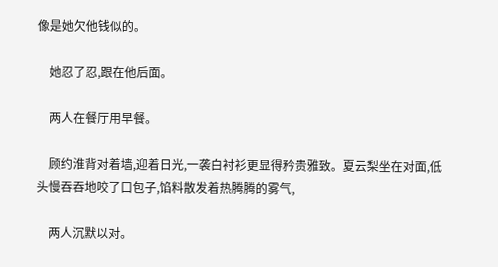像是她欠他钱似的。

    她忍了忍,跟在他后面。

    两人在餐厅用早餐。

    顾约淮背对着墙,迎着日光,一袭白衬衫更显得矜贵雅致。夏云梨坐在对面,低头慢吞吞地咬了口包子,馅料散发着热腾腾的雾气,

    两人沉默以对。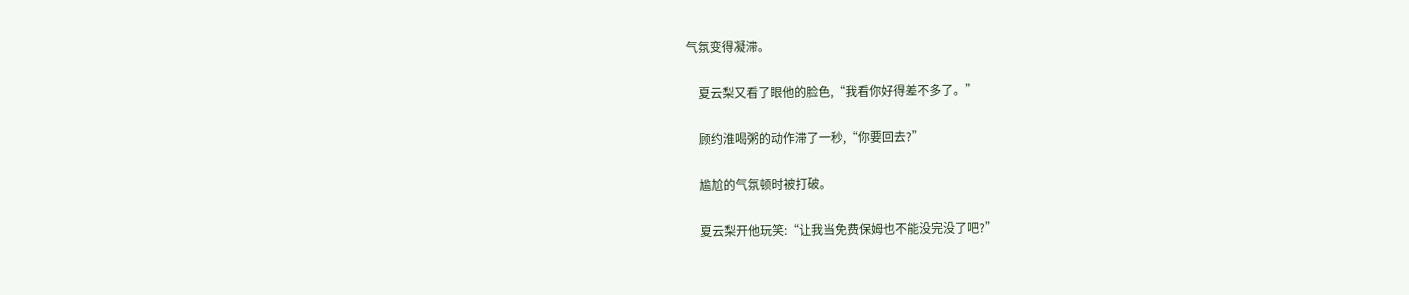气氛变得凝滞。

    夏云梨又看了眼他的脸色,“我看你好得差不多了。”

    顾约淮喝粥的动作滞了一秒,“你要回去?”

    尴尬的气氛顿时被打破。

    夏云梨开他玩笑:“让我当免费保姆也不能没完没了吧?”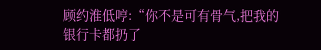顾约淮低哼:“你不是可有骨气,把我的银行卡都扔了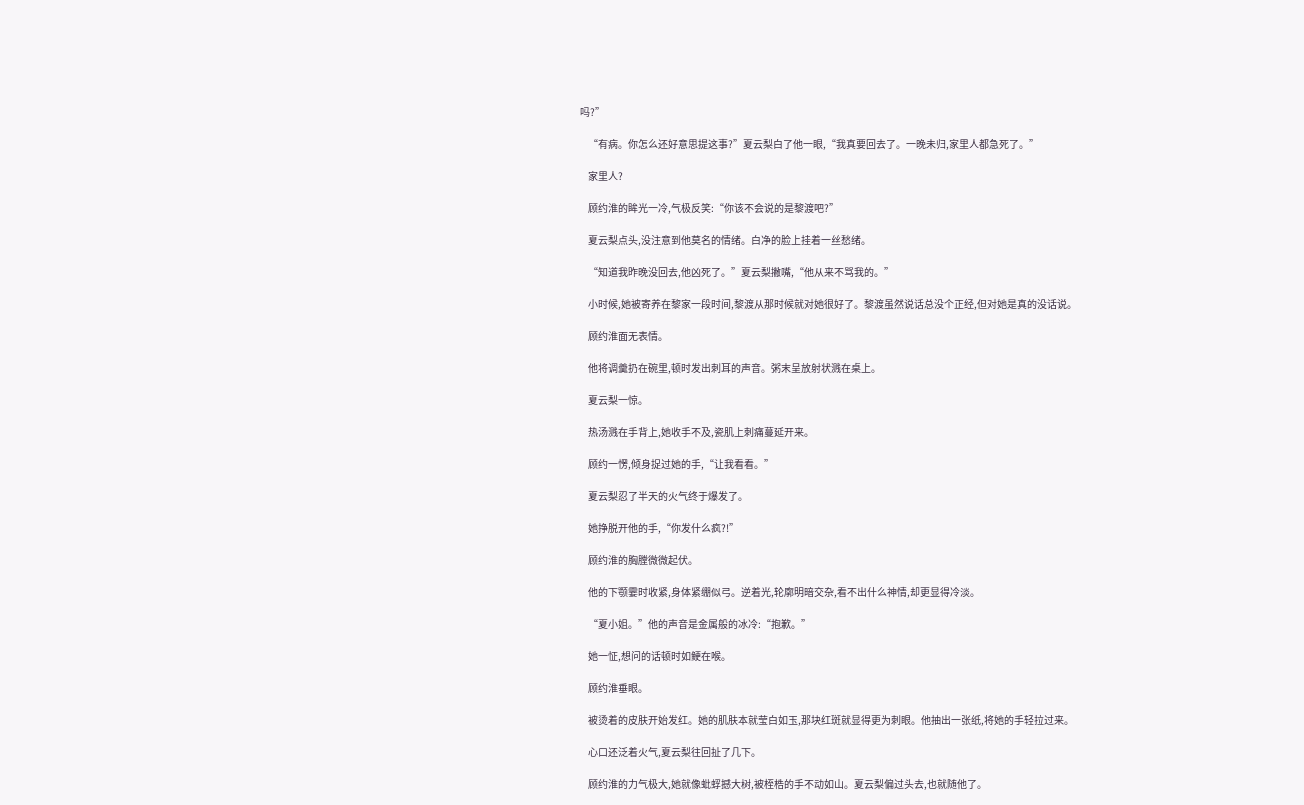吗?”

    “有病。你怎么还好意思提这事?”夏云梨白了他一眼,“我真要回去了。一晚未归,家里人都急死了。”

    家里人?

    顾约淮的眸光一冷,气极反笑:“你该不会说的是黎渡吧?”

    夏云梨点头,没注意到他莫名的情绪。白净的脸上挂着一丝愁绪。

    “知道我昨晚没回去,他凶死了。”夏云梨撇嘴,“他从来不骂我的。”

    小时候,她被寄养在黎家一段时间,黎渡从那时候就对她很好了。黎渡虽然说话总没个正经,但对她是真的没话说。

    顾约淮面无表情。

    他将调羹扔在碗里,顿时发出刺耳的声音。粥末呈放射状溅在桌上。

    夏云梨一惊。

    热汤溅在手背上,她收手不及,瓷肌上刺痛蔓延开来。

    顾约一愣,倾身捉过她的手,“让我看看。”

    夏云梨忍了半天的火气终于爆发了。

    她挣脱开他的手,“你发什么疯?!”

    顾约淮的胸膛微微起伏。

    他的下颚霎时收紧,身体紧绷似弓。逆着光,轮廓明暗交杂,看不出什么神情,却更显得冷淡。

    “夏小姐。”他的声音是金属般的冰冷:“抱歉。”

    她一怔,想问的话顿时如鲠在喉。

    顾约淮垂眼。

    被烫着的皮肤开始发红。她的肌肤本就莹白如玉,那块红斑就显得更为刺眼。他抽出一张纸,将她的手轻拉过来。

    心口还泛着火气,夏云梨往回扯了几下。

    顾约淮的力气极大,她就像蚍蜉撼大树,被桎梏的手不动如山。夏云梨偏过头去,也就随他了。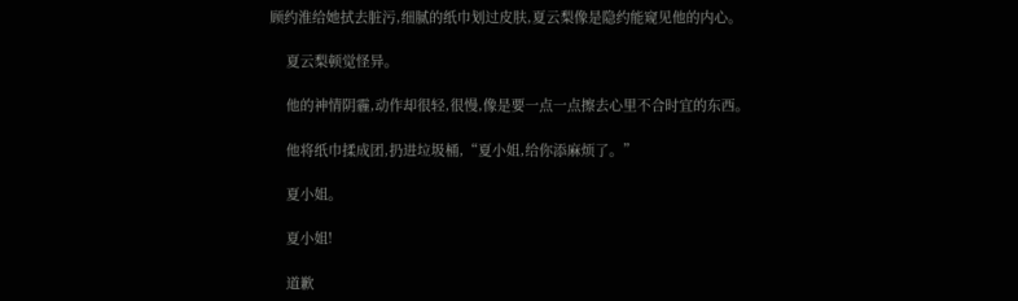顾约淮给她拭去脏污,细腻的纸巾划过皮肤,夏云梨像是隐约能窥见他的内心。

    夏云梨顿觉怪异。

    他的神情阴霾,动作却很轻,很慢,像是要一点一点擦去心里不合时宜的东西。

    他将纸巾揉成团,扔进垃圾桶,“夏小姐,给你添麻烦了。”

    夏小姐。

    夏小姐!

    道歉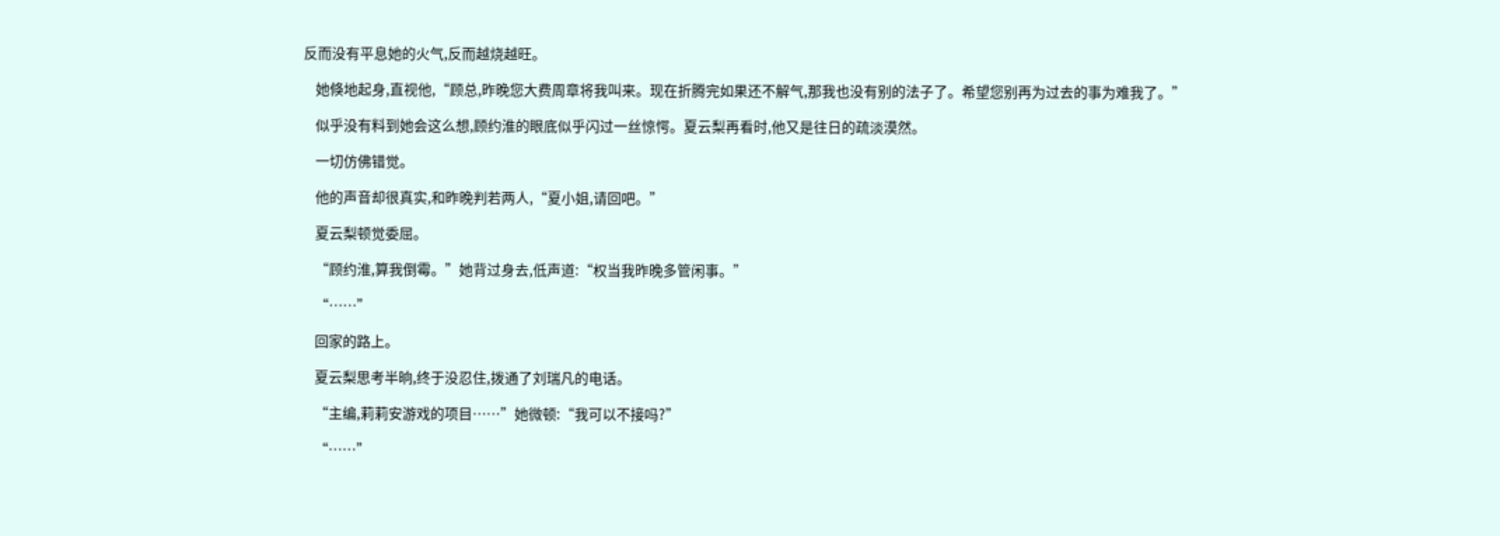反而没有平息她的火气,反而越烧越旺。

    她倏地起身,直视他,“顾总,昨晚您大费周章将我叫来。现在折腾完如果还不解气,那我也没有别的法子了。希望您别再为过去的事为难我了。”

    似乎没有料到她会这么想,顾约淮的眼底似乎闪过一丝惊愕。夏云梨再看时,他又是往日的疏淡漠然。

    一切仿佛错觉。

    他的声音却很真实,和昨晚判若两人,“夏小姐,请回吧。”

    夏云梨顿觉委屈。

    “顾约淮,算我倒霉。”她背过身去,低声道:“权当我昨晚多管闲事。”

    “……”

    回家的路上。

    夏云梨思考半晌,终于没忍住,拨通了刘瑞凡的电话。

    “主编,莉莉安游戏的项目……”她微顿:“我可以不接吗?”

    “……”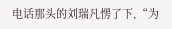电话那头的刘瑞凡愣了下,“为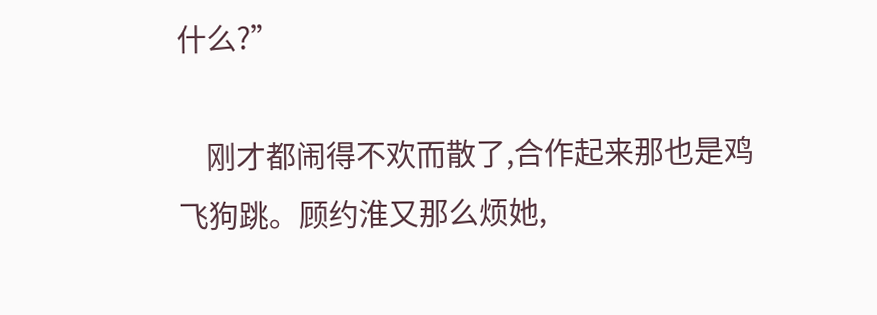什么?”

    刚才都闹得不欢而散了,合作起来那也是鸡飞狗跳。顾约淮又那么烦她,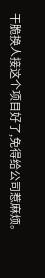干脆换人接这个项目好了,免得给公司惹麻烦。